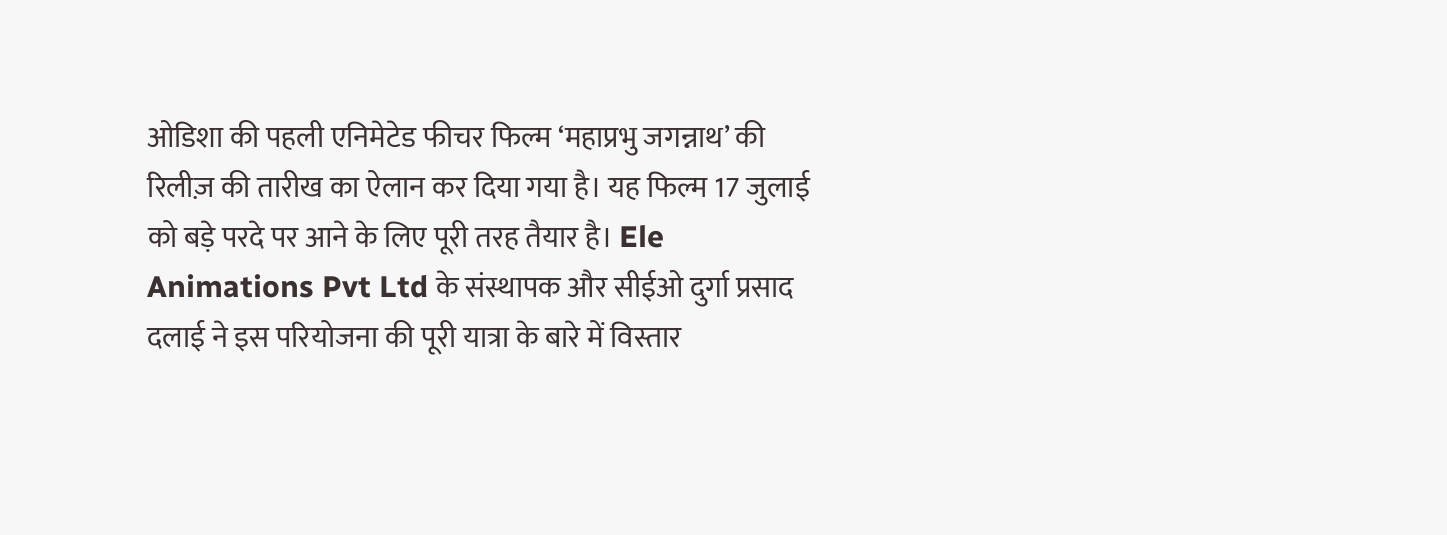ओडिशा की पहली एनिमेटेड फीचर फिल्म ‘महाप्रभु जगन्नाथ’ की रिलीज़ की तारीख का ऐलान कर दिया गया है। यह फिल्म 17 जुलाई को बड़े परदे पर आने के लिए पूरी तरह तैयार है। Ele Animations Pvt Ltd के संस्थापक और सीईओ दुर्गा प्रसाद दलाई ने इस परियोजना की पूरी यात्रा के बारे में विस्तार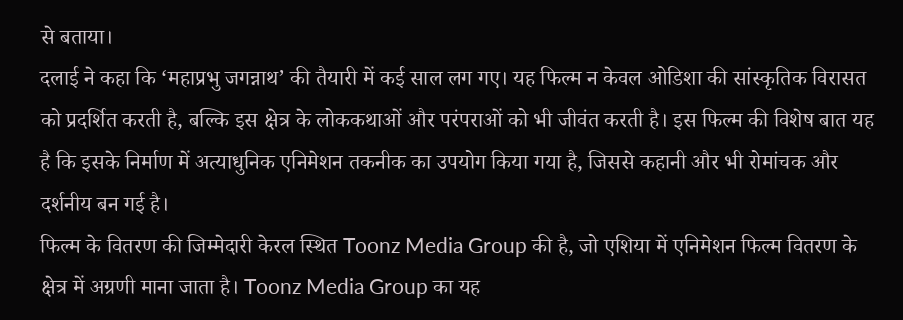से बताया।
दलाई ने कहा कि ‘महाप्रभु जगन्नाथ’ की तैयारी में कई साल लग गए। यह फिल्म न केवल ओडिशा की सांस्कृतिक विरासत को प्रदर्शित करती है, बल्कि इस क्षेत्र के लोककथाओं और परंपराओं को भी जीवंत करती है। इस फिल्म की विशेष बात यह है कि इसके निर्माण में अत्याधुनिक एनिमेशन तकनीक का उपयोग किया गया है, जिससे कहानी और भी रोमांचक और दर्शनीय बन गई है।
फिल्म के वितरण की जिम्मेदारी केरल स्थित Toonz Media Group की है, जो एशिया में एनिमेशन फिल्म वितरण के क्षेत्र में अग्रणी माना जाता है। Toonz Media Group का यह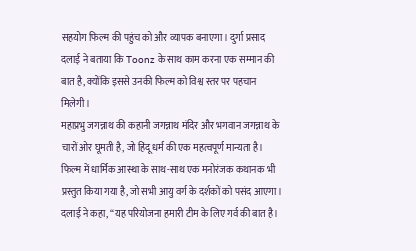सहयोग फिल्म की पहुंच को और व्यापक बनाएगा। दुर्गा प्रसाद दलाई ने बताया कि Toonz के साथ काम करना एक सम्मान की बात है, क्योंकि इससे उनकी फिल्म को विश्व स्तर पर पहचान मिलेगी।
महाप्रभु जगन्नाथ की कहानी जगन्नाथ मंदिर और भगवान जगन्नाथ के चारों ओर घूमती है, जो हिंदू धर्म की एक महत्वपूर्ण मान्यता है। फिल्म में धार्मिक आस्था के साथ-साथ एक मनोरंजक कथानक भी प्रस्तुत किया गया है, जो सभी आयु वर्ग के दर्शकों को पसंद आएगा।
दलाई ने कहा, “यह परियोजना हमारी टीम के लिए गर्व की बात है।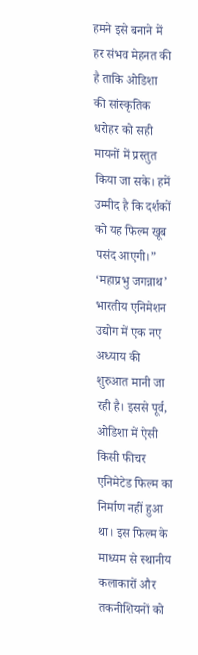हमने इसे बनाने में हर संभव मेहनत की है ताकि ओडिशा की सांस्कृतिक धरोहर को सही मायनों में प्रस्तुत किया जा सके। हमें उम्मीद है कि दर्शकों को यह फिल्म खूब पसंद आएगी।”
‘महाप्रभु जगन्नाथ’ भारतीय एनिमेशन उद्योग में एक नए अध्याय की शुरुआत मानी जा रही है। इससे पूर्व, ओडिशा में ऐसी किसी फीचर एनिमेटेड फिल्म का निर्माण नहीं हुआ था। इस फिल्म के माध्यम से स्थानीय कलाकारों और तकनीशियनों को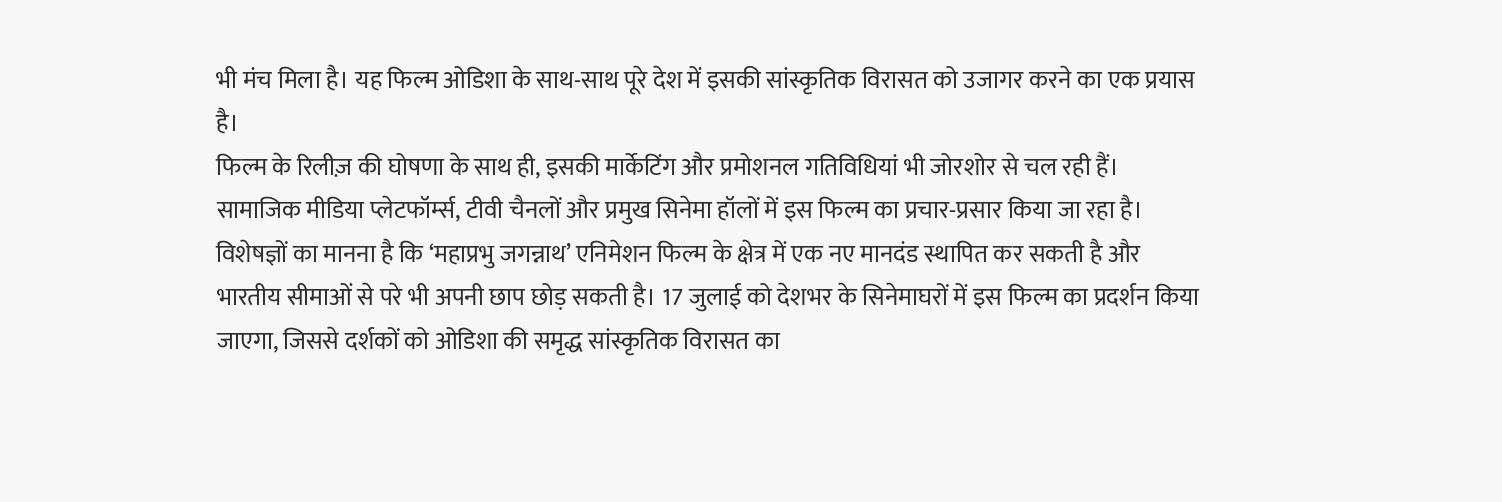भी मंच मिला है। यह फिल्म ओडिशा के साथ-साथ पूरे देश में इसकी सांस्कृतिक विरासत को उजागर करने का एक प्रयास है।
फिल्म के रिलीज़ की घोषणा के साथ ही, इसकी मार्केटिंग और प्रमोशनल गतिविधियां भी जोरशोर से चल रही हैं। सामाजिक मीडिया प्लेटफॉर्म्स, टीवी चैनलों और प्रमुख सिनेमा हॉलों में इस फिल्म का प्रचार-प्रसार किया जा रहा है।
विशेषज्ञों का मानना है कि ‘महाप्रभु जगन्नाथ’ एनिमेशन फिल्म के क्षेत्र में एक नए मानदंड स्थापित कर सकती है और भारतीय सीमाओं से परे भी अपनी छाप छोड़ सकती है। 17 जुलाई को देशभर के सिनेमाघरों में इस फिल्म का प्रदर्शन किया जाएगा, जिससे दर्शकों को ओडिशा की समृद्ध सांस्कृतिक विरासत का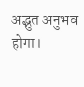अद्भुत अनुभव होगा।